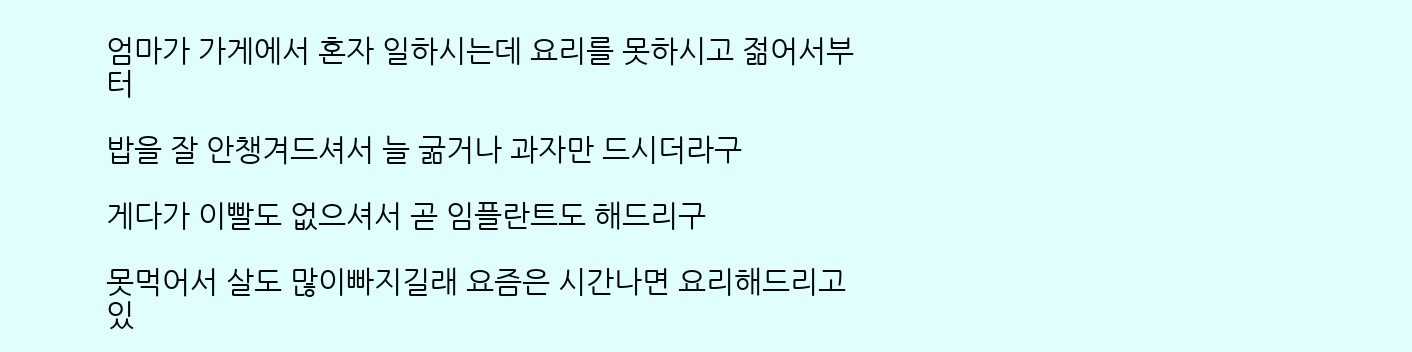엄마가 가게에서 혼자 일하시는데 요리를 못하시고 젊어서부터

밥을 잘 안챙겨드셔서 늘 굶거나 과자만 드시더라구

게다가 이빨도 없으셔서 곧 임플란트도 해드리구

못먹어서 살도 많이빠지길래 요즘은 시간나면 요리해드리고있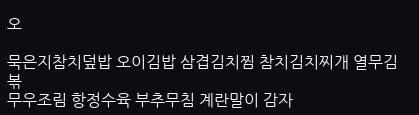오

묵은지참치덮밥 오이김밥 삼겹김치찜 참치김치찌개 열무김볶
무우조림 항정수육 부추무침 계란말이 감자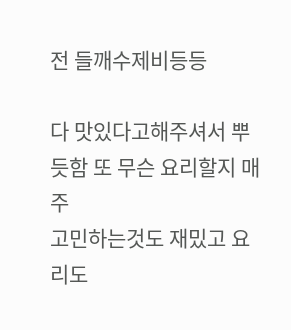전 들깨수제비등등

다 맛있다고해주셔서 뿌듯함 또 무슨 요리할지 매주
고민하는것도 재밌고 요리도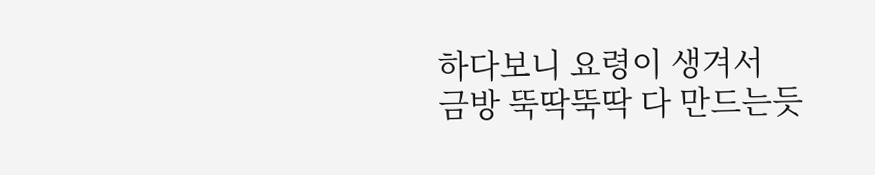하다보니 요령이 생겨서
금방 뚝딱뚝딱 다 만드는듯